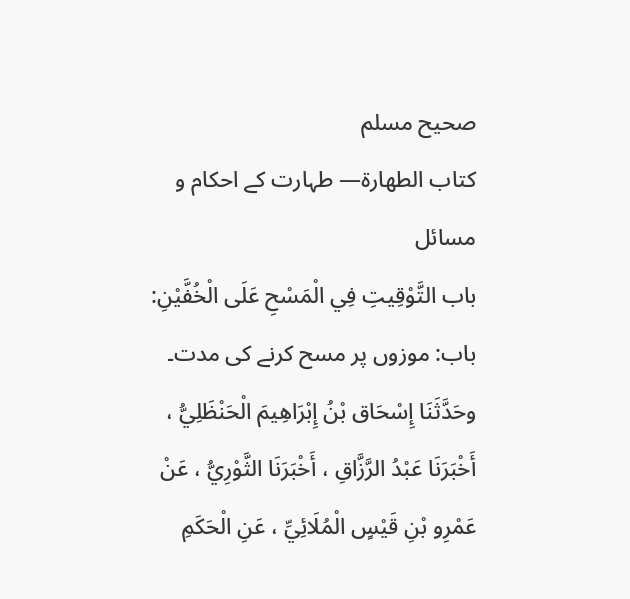صحيح مسلم
كتاب الطهارة— طہارت کے احکام و مسائل
باب التَّوْقِيتِ فِي الْمَسْحِ عَلَى الْخُفَّيْنِ: باب: موزوں پر مسح کرنے کی مدت۔
وحَدَّثَنَا إِسْحَاق بْنُ إِبْرَاهِيمَ الْحَنْظَلِيُّ ، أَخْبَرَنَا عَبْدُ الرَّزَّاقِ ، أَخْبَرَنَا الثَّوْرِيُّ ، عَنْ عَمْرِو بْنِ قَيْسٍ الْمُلَائِيِّ ، عَنِ الْحَكَمِ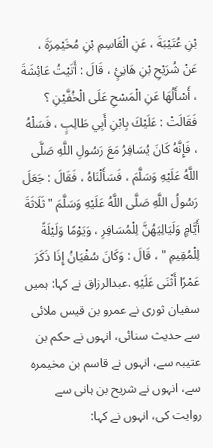بْنِ عُتَيْبَةَ ، عَنِ الْقَاسِمِ بْنِ مُخَيْمِرَةَ ، عَنْ شُرَيْحِ بْنِ هَانِئٍ ، قَالَ : أَتَيْتُ عَائِشَةَ ، أَسْأَلُهَا عَنِ الْمَسْحِ عَلَى الْخُفَّيْنِ ؟ فَقَالَتْ : عَلَيْكَ بِابْنِ أَبِي طَالِبٍ ، فَسَلْهُ ، فَإِنَّهُ كَانَ يُسَافِرُ مَعَ رَسُولِ اللَّهِ صَلَّى اللَّهُ عَلَيْهِ وَسَلَّمَ ، فَسَأَلْنَاهُ ، فَقَالَ : جَعَلَ رَسُولُ اللَّهِ صَلَّى اللَّهُ عَلَيْهِ وَسَلَّمَ " ثَلَاثَةَ أَيَّامٍ وَلَيَالِيَهُنَّ لِلْمُسَافِرِ ، وَيَوْمًا وَلَيْلَةً لِلْمُقِيمِ " ، قَالَ : وَكَانَ سُفْيَانُ إِذَا ذَكَرَ عَمْرًا أَثْنَى عَلَيْهِ .عبدالرزاق نے کہا: ہمیں سفیان ثوری نے عمرو بن قیس ملائی سے حدیث سنائی، انہوں نے حکم بن عتیبہ سے، انہوں نے قاسم بن مخیمرہ سے، انہوں نے شریح بن ہانی سے روایت کی، انہوں نے کہا: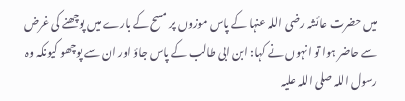میں حضرت عائشہ رضی اللہ عنہا کے پاس موزوں پر مسح کے بارے میں پوچھنے کی غرض سے حاضر ہوا تو انہوں نے کہا: ابن ابی طالب کے پاس جاؤ اور ان سے پوچھو کیونکہ وہ رسول اللہ صلی اللہ علیہ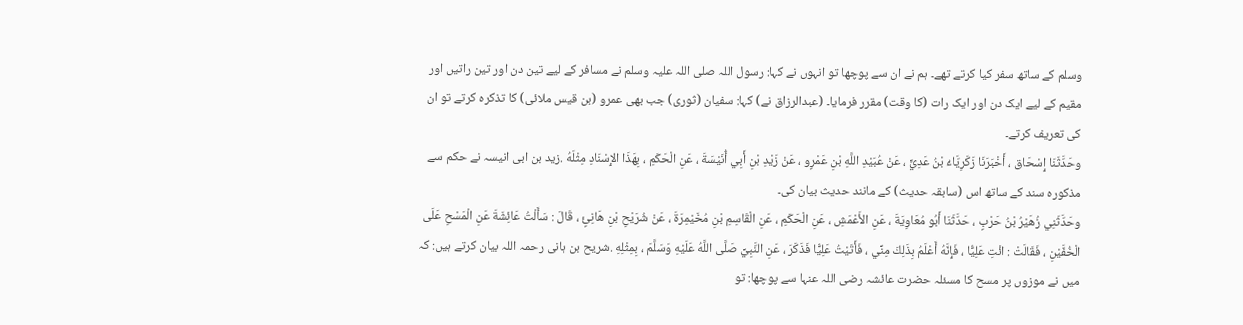وسلم کے ساتھ سفر کیا کرتے تھے۔ ہم نے ان سے پوچھا تو انہوں نے کہا: رسول اللہ صلی اللہ علیہ وسلم نے مسافر کے لیے تین دن اور تین راتیں اور مقیم کے لیے ایک دن اور ایک رات (کا وقت) مقرر فرمایا۔ (عبدالرزاق نے) کہا: سفیان (ثوری) جب بھی عمرو (بن قیس ملائی) کا تذکرہ کرتے تو ان کی تعریف کرتے۔
وحَدَّثَنَا إِسْحَاق ، أَخْبَرَنَا زَكَرِيَّاءُ بْنُ عَدِيٍّ ، عَنْ عُبَيْدِ اللَّهِ بْنِ عَمْرٍو ، عَنْ زَيْدِ بْنِ أَبِي أُنَيْسَةَ ، عَنِ الْحَكَمِ ، بِهَذَا الإِسْنَادِ مِثْلَهُ .زید بن ابی انیسہ نے حکم سے مذکورہ سند کے ساتھ اس (سابقہ حدیث) کے مانند حدیث بیان کی۔
وحَدَّثَنِي زُهَيْرُ بْنُ حَرْبٍ ، حَدَّثَنَا أَبُو مُعَاوِيَةَ ، عَنِ الأَعْمَشِ ، عَنِ الْحَكَمِ ، عَنِ الْقَاسِمِ بْنِ مُخَيْمِرَةَ ، عَنْ شُرَيْحِ بْنِ هَانِئٍ ، قَالَ : سَأَلْتُ عَائِشَةَ عَنِ الْمَسْحِ عَلَى الْخُفَّيْنِ ، فَقَالَتْ : ائْتِ عَلِيًّا ، فَإِنَّهُ أَعْلَمُ بِذَلِكَ مِنِّي ، فَأَتَيْتُ عَلِيًّا فَذَكَرَ ، عَنِ النَّبِيِّ صَلَّى اللَّهُ عَلَيْهِ وَسَلَّمَ ، بِمِثْلِهِ .شریح بن ہانی رحمہ اللہ بیان کرتے ہیں: کہ میں نے موزوں پر مسح کا مسئلہ حضرت عائشہ رضی اللہ عنہا سے پوچھا: تو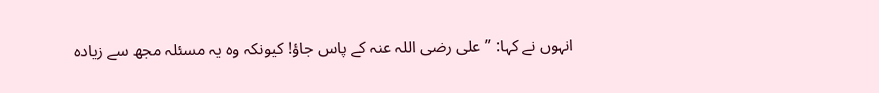انہوں نے کہا: ”علی رضی اللہ عنہ کے پاس جاؤ! کیونکہ وہ یہ مسئلہ مجھ سے زیادہ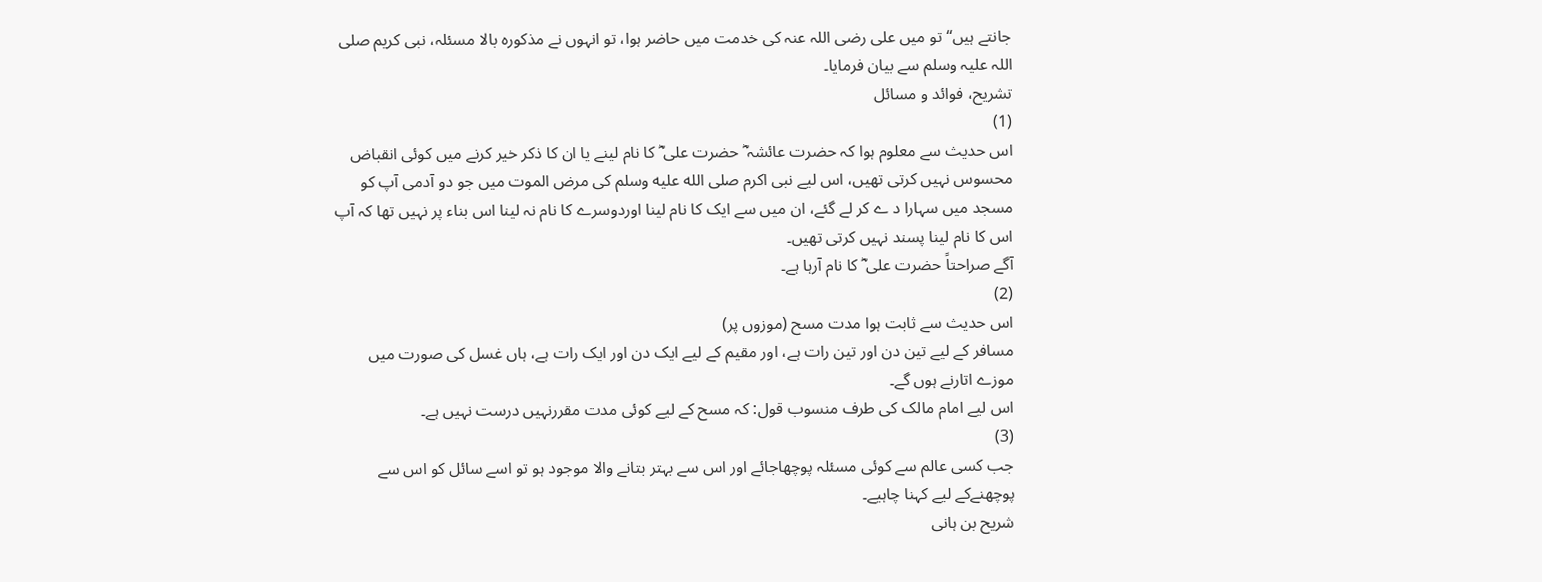جانتے ہیں“ تو میں علی رضی اللہ عنہ کی خدمت میں حاضر ہوا، تو انہوں نے مذکورہ بالا مسئلہ، نبی کریم صلی اللہ علیہ وسلم سے بیان فرمایا۔
تشریح، فوائد و مسائل
(1)
اس حدیث سے معلوم ہوا کہ حضرت عائشہ ؓ حضرت علی ؓ کا نام لینے یا ان کا ذکر خیر کرنے میں کوئی انقباض محسوس نہیں کرتی تھیں، اس لیے نبی اکرم صلى الله عليه وسلم کی مرض الموت میں جو دو آدمی آپ کو مسجد میں سہارا د ے کر لے گئے، ان میں سے ایک کا نام لینا اوردوسرے کا نام نہ لینا اس بناء پر نہیں تھا کہ آپ اس کا نام لینا پسند نہیں کرتی تھیں۔
آگے صراحتاً حضرت علی ؓ کا نام آرہا ہے۔
(2)
اس حدیث سے ثابت ہوا مدت مسح (موزوں پر)
مسافر کے لیے تین دن اور تین رات ہے، اور مقیم کے لیے ایک دن اور ایک رات ہے، ہاں غسل کی صورت میں موزے اتارنے ہوں گے۔
اس لیے امام مالک کی طرف منسوب قول: کہ مسح کے لیے کوئی مدت مقررنہیں درست نہیں ہے۔
(3)
جب کسی عالم سے کوئی مسئلہ پوچھاجائے اور اس سے بہتر بتانے والا موجود ہو تو اسے سائل کو اس سے پوچھنےکے لیے کہنا چاہیے۔
شریح بن ہانی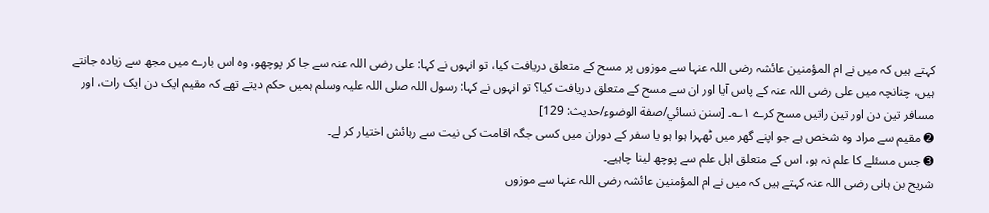کہتے ہیں کہ میں نے ام المؤمنین عائشہ رضی اللہ عنہا سے موزوں پر مسح کے متعلق دریافت کیا، تو انہوں نے کہا: علی رضی اللہ عنہ سے جا کر پوچھو، وہ اس بارے میں مجھ سے زیادہ جانتے ہیں، چنانچہ میں علی رضی اللہ عنہ کے پاس آیا اور ان سے مسح کے متعلق دریافت کیا؟ تو انہوں نے کہا: رسول اللہ صلی اللہ علیہ وسلم ہمیں حکم دیتے تھے کہ مقیم ایک دن ایک رات، اور مسافر تین دن اور تین راتیں مسح کرے ۱؎۔ [سنن نسائي/صفة الوضوء/حدیث: 129]
➋ مقیم سے مراد وہ شخص ہے جو اپنے گھر میں ٹھہرا ہوا ہو یا سفر کے دوران میں کسی جگہ اقامت کی نیت سے رہائش اختیار کر لے۔
➌ جس مسئلے کا علم نہ ہو، اس کے متعلق اہل علم سے پوچھ لینا چاہیے۔
شریح بن ہانی رضی اللہ عنہ کہتے ہیں کہ میں نے ام المؤمنین عائشہ رضی اللہ عنہا سے موزوں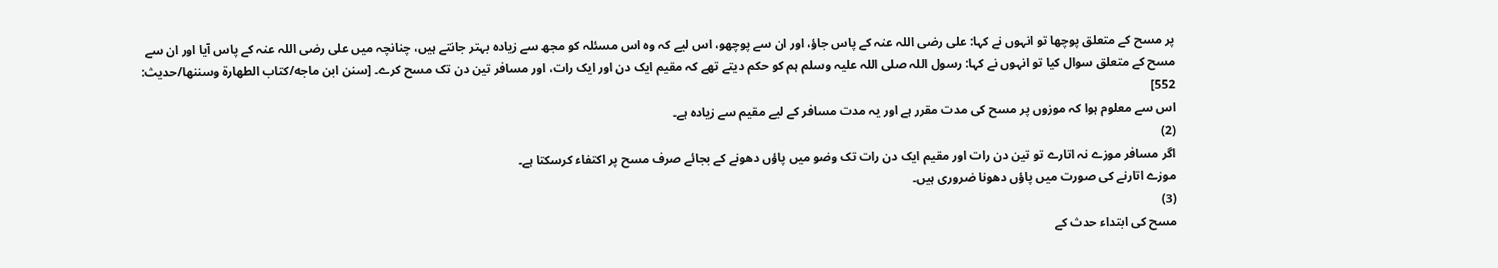پر مسح کے متعلق پوچھا تو انہوں نے کہا: علی رضی اللہ عنہ کے پاس جاؤ، اور ان سے پوچھو، اس لیے کہ وہ اس مسئلہ کو مجھ سے زیادہ بہتر جانتے ہیں، چنانچہ میں علی رضی اللہ عنہ کے پاس آیا اور ان سے مسح کے متعلق سوال کیا تو انہوں نے کہا: رسول اللہ صلی اللہ علیہ وسلم ہم کو حکم دیتے تھے کہ مقیم ایک دن اور ایک رات، اور مسافر تین دن تک مسح کرے۔ [سنن ابن ماجه/كتاب الطهارة وسننها/حدیث: 552]
اس سے معلوم ہوا کہ موزوں پر مسح کی مدت مقرر ہے اور یہ مدت مسافر کے لیے مقیم سے زیادہ ہے۔
(2)
اگر مسافر موزے نہ اتارے تو تین دن رات اور مقیم ایک دن رات تک وضو میں پاؤں دھونے کے بجائے صرف مسح پر اکتفاء کرسکتا ہے۔
موزے اتارنے کی صورت میں پاؤں دھونا ضروری ہیں۔
(3)
مسح کی ابتداء حدث کے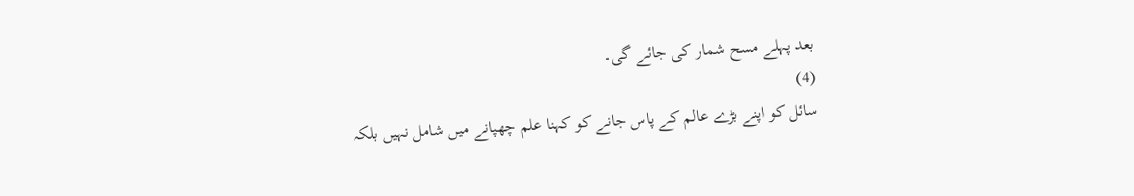بعد پہلے مسح شمار کی جائے گی۔
(4)
سائل کو اپنے بڑے عالم کے پاس جانے کو کہنا علم چھپانے میں شامل نہیں بلکہ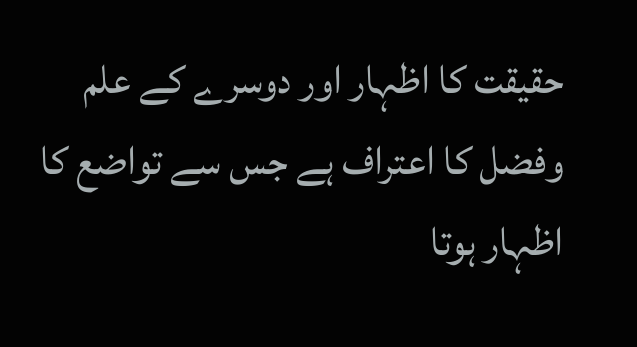حقیقت کا اظہار اور دوسرے کے علم وفضل کا اعتراف ہے جس سے تواضع کا اظہار ہوتا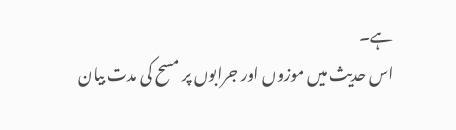ہے۔
اس حدیث میں موزوں اور جرابوں پر مسح کی مدت بیان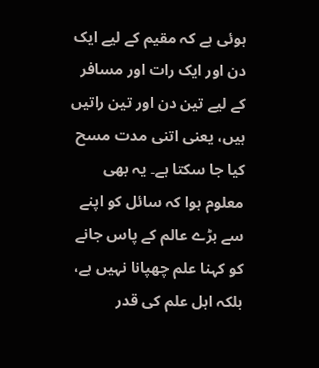ہوئی ہے کہ مقیم کے لیے ایک دن اور ایک رات اور مسافر کے لیے تین دن اور تین راتیں ہیں، یعنی اتنی مدت مسح کیا جا سکتا ہے۔ یہ بھی معلوم ہوا کہ سائل کو اپنے سے بڑے عالم کے پاس جانے کو کہنا علم چھپانا نہیں ہے، بلکہ اہل علم کی قدر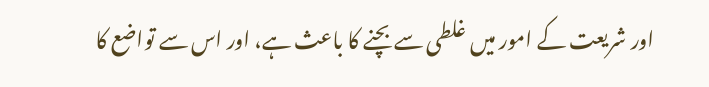اور شریعت کے امور میں غلطی سے بچنے کا باعث ہے، اور اس سے تواضع کا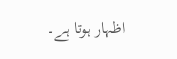اظہار ہوتا ہے۔